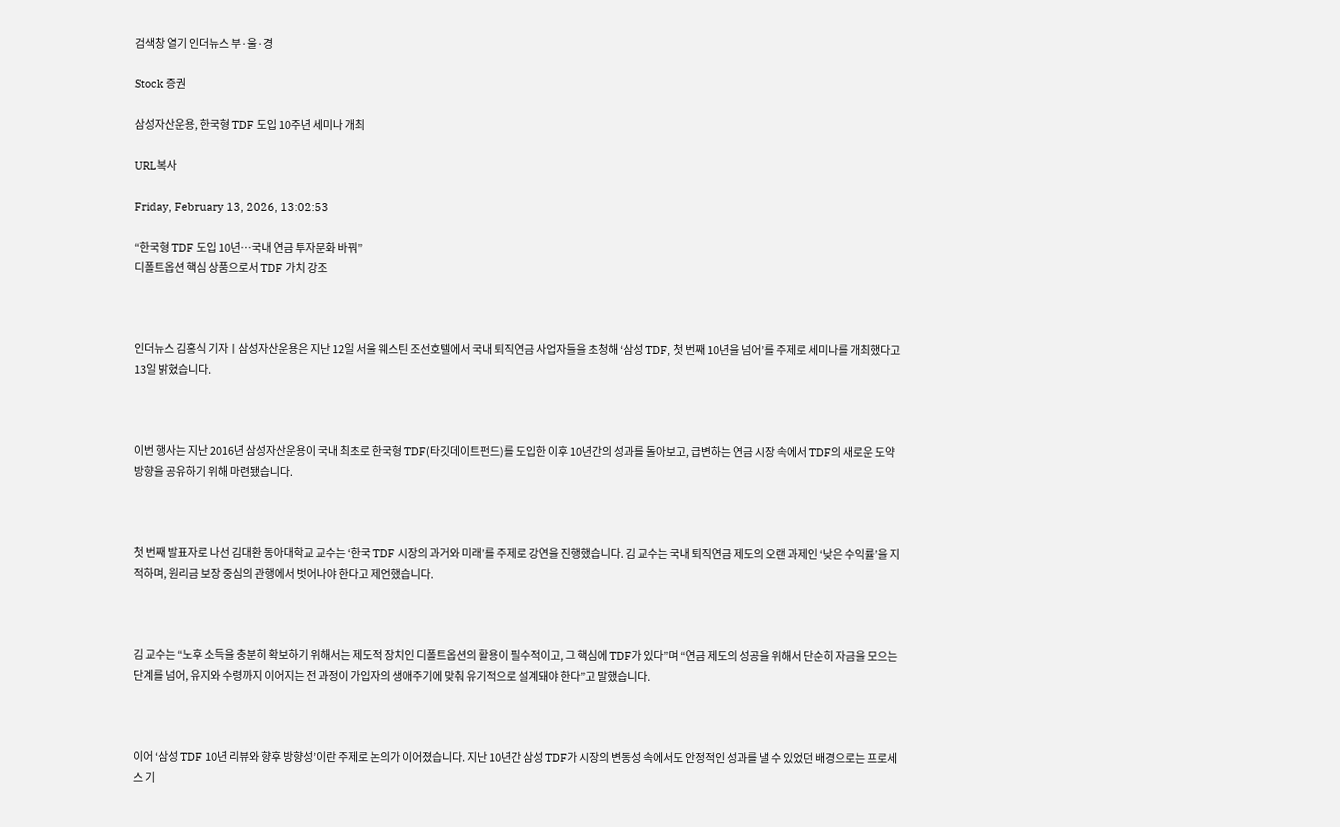검색창 열기 인더뉴스 부·울·경

Stock 증권

삼성자산운용, 한국형 TDF 도입 10주년 세미나 개최

URL복사

Friday, February 13, 2026, 13:02:53

“한국형 TDF 도입 10년…국내 연금 투자문화 바꿔”
디폴트옵션 핵심 상품으로서 TDF 가치 강조



인더뉴스 김홍식 기자ㅣ삼성자산운용은 지난 12일 서울 웨스틴 조선호텔에서 국내 퇴직연금 사업자들을 초청해 ‘삼성 TDF, 첫 번째 10년을 넘어’를 주제로 세미나를 개최했다고 13일 밝혔습니다.



이번 행사는 지난 2016년 삼성자산운용이 국내 최초로 한국형 TDF(타깃데이트펀드)를 도입한 이후 10년간의 성과를 돌아보고, 급변하는 연금 시장 속에서 TDF의 새로운 도약 방향을 공유하기 위해 마련됐습니다.



첫 번째 발표자로 나선 김대환 동아대학교 교수는 ‘한국 TDF 시장의 과거와 미래’를 주제로 강연을 진행했습니다. 김 교수는 국내 퇴직연금 제도의 오랜 과제인 ‘낮은 수익률’을 지적하며, 원리금 보장 중심의 관행에서 벗어나야 한다고 제언했습니다.



김 교수는 “노후 소득을 충분히 확보하기 위해서는 제도적 장치인 디폴트옵션의 활용이 필수적이고, 그 핵심에 TDF가 있다”며 “연금 제도의 성공을 위해서 단순히 자금을 모으는 단계를 넘어, 유지와 수령까지 이어지는 전 과정이 가입자의 생애주기에 맞춰 유기적으로 설계돼야 한다”고 말했습니다.



이어 ‘삼성 TDF 10년 리뷰와 향후 방향성’이란 주제로 논의가 이어졌습니다. 지난 10년간 삼성 TDF가 시장의 변동성 속에서도 안정적인 성과를 낼 수 있었던 배경으로는 프로세스 기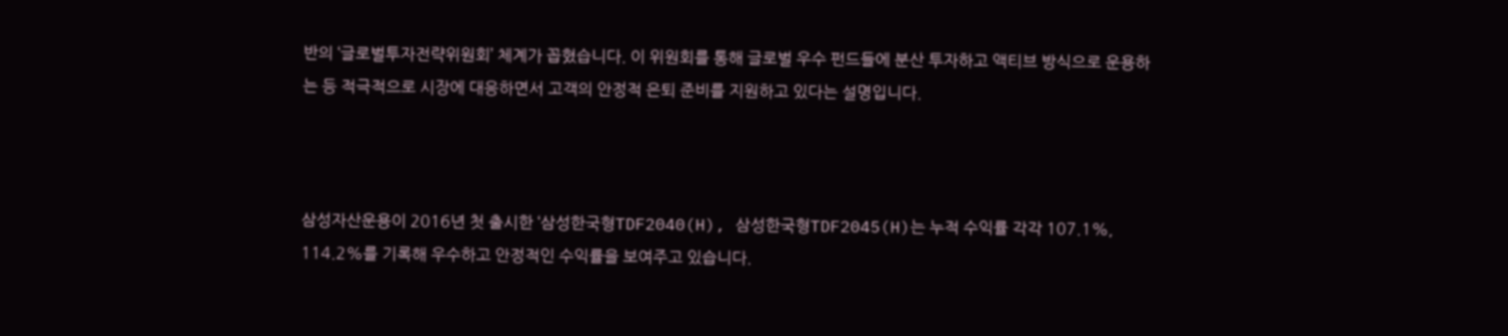반의 ‘글로벌투자전략위원회’ 체계가 꼽혔습니다. 이 위원회를 통해 글로벌 우수 펀드들에 분산 투자하고 액티브 방식으로 운용하는 등 적극적으로 시장에 대응하면서 고객의 안정적 은퇴 준비를 지원하고 있다는 설명입니다.



삼성자산운용이 2016년 첫 출시한 ‘삼성한국형TDF2040(H), 삼성한국형TDF2045(H)는 누적 수익률 각각 107.1%, 114.2%를 기록해 우수하고 안정적인 수익률을 보여주고 있습니다.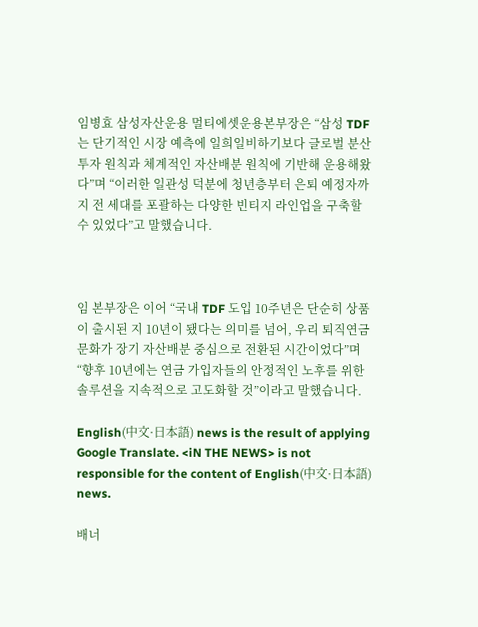임병효 삼성자산운용 멀티에셋운용본부장은 “삼성 TDF는 단기적인 시장 예측에 일희일비하기보다 글로벌 분산투자 원칙과 체계적인 자산배분 원칙에 기반해 운용해왔다”며 “이러한 일관성 덕분에 청년층부터 은퇴 예정자까지 전 세대를 포괄하는 다양한 빈티지 라인업을 구축할 수 있었다”고 말했습니다.



임 본부장은 이어 “국내 TDF 도입 10주년은 단순히 상품이 출시된 지 10년이 됐다는 의미를 넘어, 우리 퇴직연금 문화가 장기 자산배분 중심으로 전환된 시간이었다”며 “향후 10년에는 연금 가입자들의 안정적인 노후를 위한 솔루션을 지속적으로 고도화할 것”이라고 말했습니다.

English(中文·日本語) news is the result of applying Google Translate. <iN THE NEWS> is not responsible for the content of English(中文·日本語) news.

배너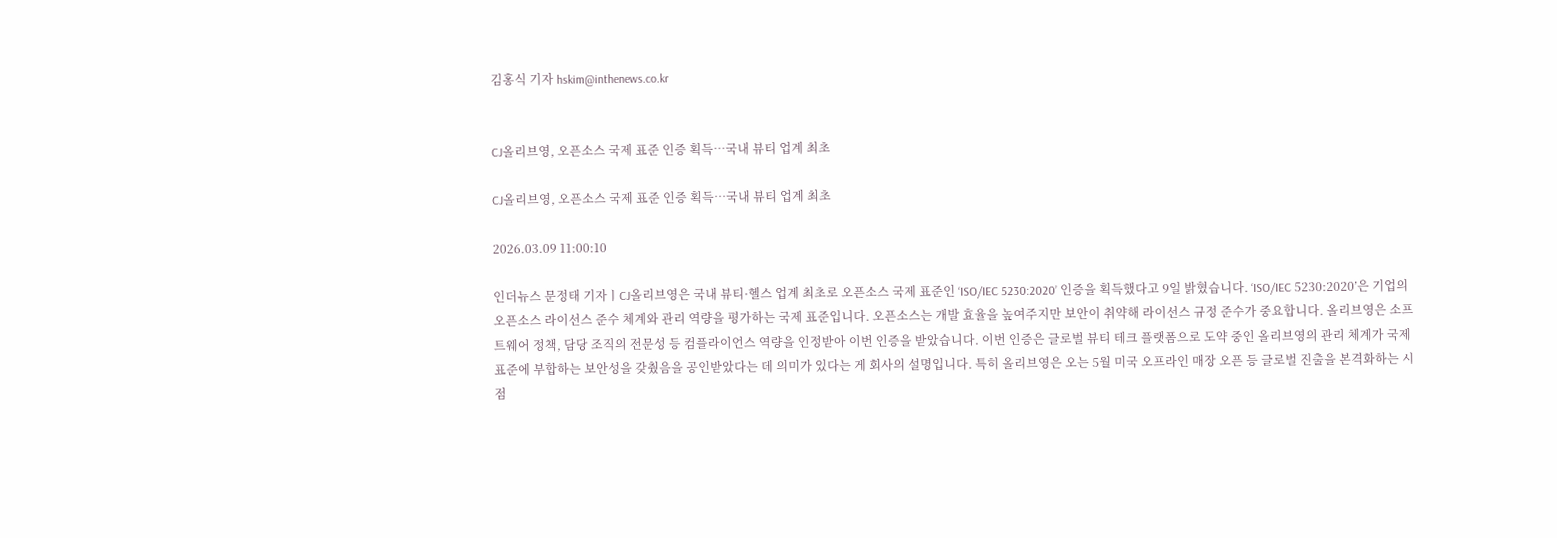김홍식 기자 hskim@inthenews.co.kr


CJ올리브영, 오픈소스 국제 표준 인증 획득…국내 뷰티 업계 최초

CJ올리브영, 오픈소스 국제 표준 인증 획득…국내 뷰티 업계 최초

2026.03.09 11:00:10

인더뉴스 문정태 기자ㅣCJ올리브영은 국내 뷰티·헬스 업계 최초로 오픈소스 국제 표준인 ‘ISO/IEC 5230:2020’ 인증을 획득했다고 9일 밝혔습니다. ‘ISO/IEC 5230:2020’은 기업의 오픈소스 라이선스 준수 체계와 관리 역량을 평가하는 국제 표준입니다. 오픈소스는 개발 효율을 높여주지만 보안이 취약해 라이선스 규정 준수가 중요합니다. 올리브영은 소프트웨어 정책, 담당 조직의 전문성 등 컴플라이언스 역량을 인정받아 이번 인증을 받았습니다. 이번 인증은 글로벌 뷰티 테크 플랫폼으로 도약 중인 올리브영의 관리 체계가 국제 표준에 부합하는 보안성을 갖췄음을 공인받았다는 데 의미가 있다는 게 회사의 설명입니다. 특히 올리브영은 오는 5월 미국 오프라인 매장 오픈 등 글로벌 진출을 본격화하는 시점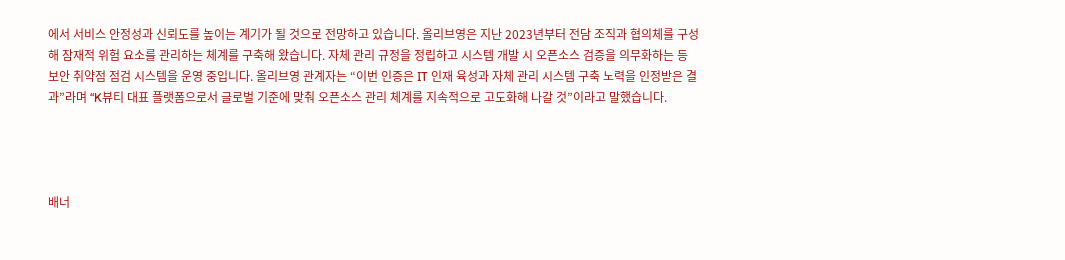에서 서비스 안정성과 신뢰도를 높이는 계기가 될 것으로 전망하고 있습니다. 올리브영은 지난 2023년부터 전담 조직과 협의체를 구성해 잠재적 위험 요소를 관리하는 체계를 구축해 왔습니다. 자체 관리 규정을 정립하고 시스템 개발 시 오픈소스 검증을 의무화하는 등 보안 취약점 점검 시스템을 운영 중입니다. 올리브영 관계자는 “이번 인증은 IT 인재 육성과 자체 관리 시스템 구축 노력을 인정받은 결과”라며 “K뷰티 대표 플랫폼으로서 글로벌 기준에 맞춰 오픈소스 관리 체계를 지속적으로 고도화해 나갈 것”이라고 말했습니다.




배너